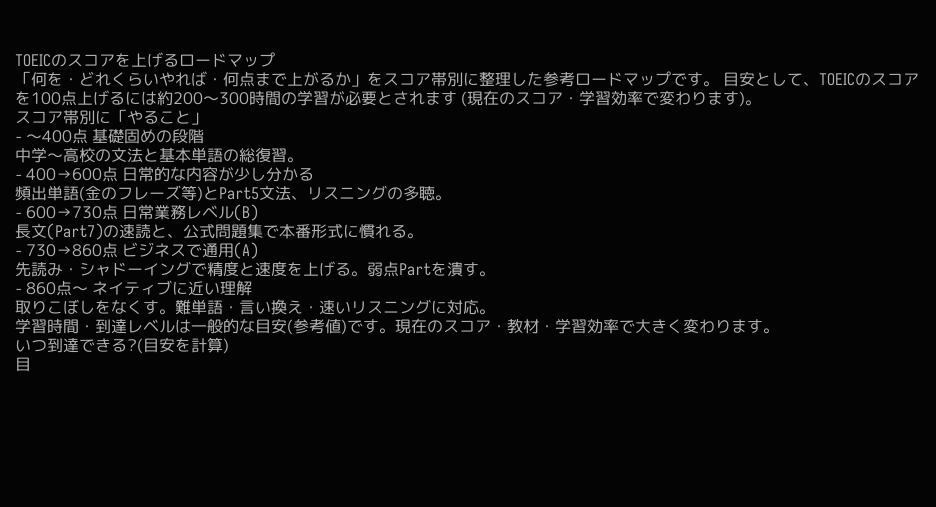TOEICのスコアを上げるロードマップ
「何を・どれくらいやれば・何点まで上がるか」をスコア帯別に整理した参考ロードマップです。 目安として、TOEICのスコアを100点上げるには約200〜300時間の学習が必要とされます (現在のスコア・学習効率で変わります)。
スコア帯別に「やること」
- 〜400点 基礎固めの段階
中学〜高校の文法と基本単語の総復習。
- 400→600点 日常的な内容が少し分かる
頻出単語(金のフレーズ等)とPart5文法、リスニングの多聴。
- 600→730点 日常業務レベル(B)
長文(Part7)の速読と、公式問題集で本番形式に慣れる。
- 730→860点 ビジネスで通用(A)
先読み・シャドーイングで精度と速度を上げる。弱点Partを潰す。
- 860点〜 ネイティブに近い理解
取りこぼしをなくす。難単語・言い換え・速いリスニングに対応。
学習時間・到達レベルは一般的な目安(参考値)です。現在のスコア・教材・学習効率で大きく変わります。
いつ到達できる?(目安を計算)
目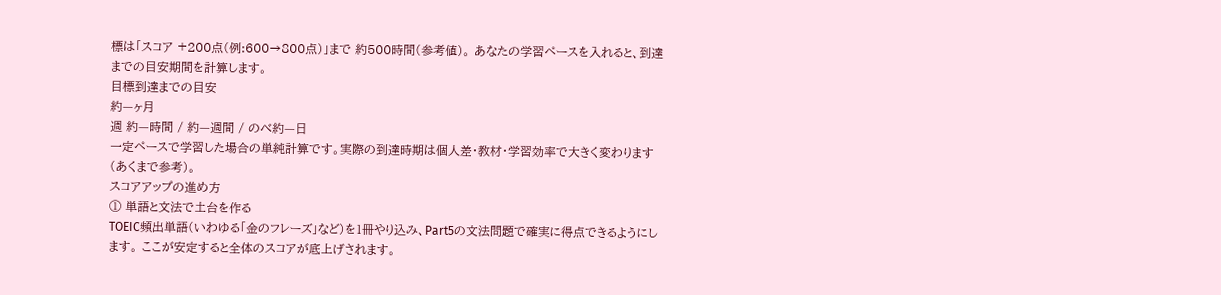標は「スコア +200点(例:600→800点)」まで 約500時間(参考値)。 あなたの学習ペースを入れると、到達までの目安期間を計算します。
目標到達までの目安
約—ヶ月
週 約—時間 / 約—週間 / のべ約—日
一定ペースで学習した場合の単純計算です。実際の到達時期は個人差・教材・学習効率で大きく変わります(あくまで参考)。
スコアアップの進め方
① 単語と文法で土台を作る
TOEIC頻出単語(いわゆる「金のフレーズ」など)を1冊やり込み、Part5の文法問題で確実に得点できるようにします。 ここが安定すると全体のスコアが底上げされます。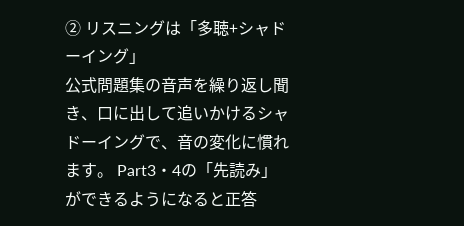② リスニングは「多聴+シャドーイング」
公式問題集の音声を繰り返し聞き、口に出して追いかけるシャドーイングで、音の変化に慣れます。 Part3・4の「先読み」ができるようになると正答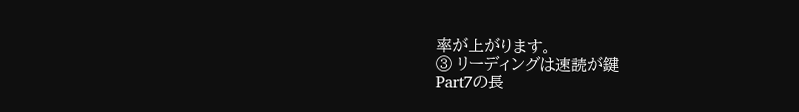率が上がります。
③ リーディングは速読が鍵
Part7の長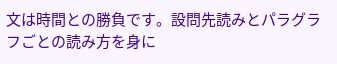文は時間との勝負です。設問先読みとパラグラフごとの読み方を身に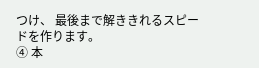つけ、 最後まで解ききれるスピードを作ります。
④ 本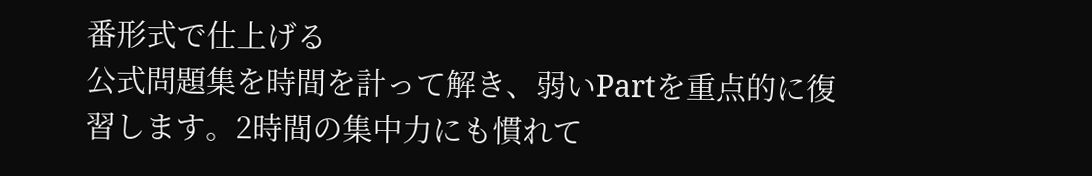番形式で仕上げる
公式問題集を時間を計って解き、弱いPartを重点的に復習します。2時間の集中力にも慣れて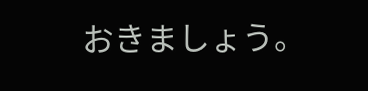おきましょう。